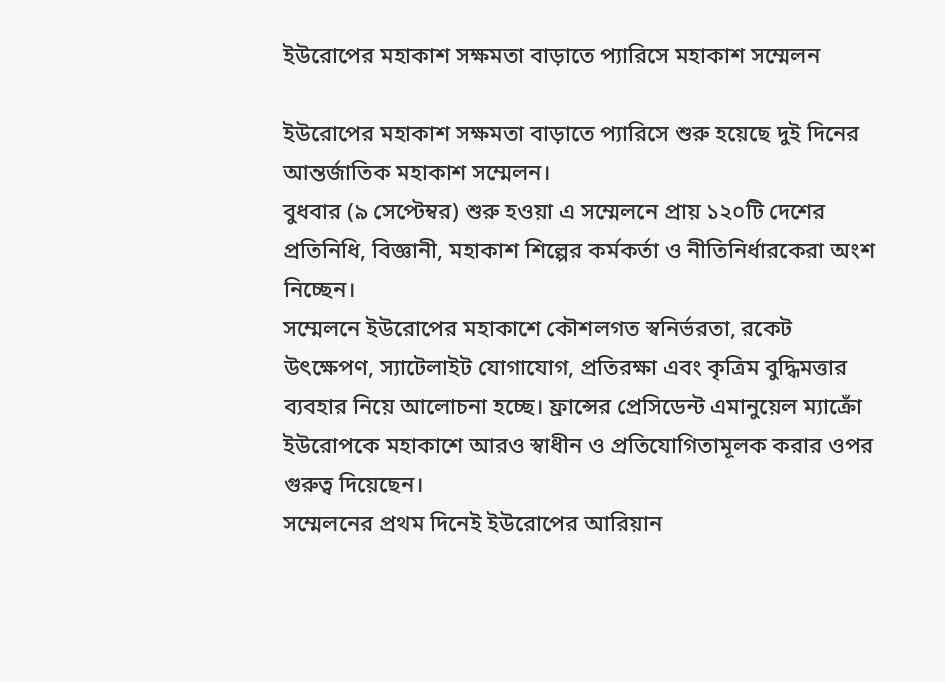ইউরোপের মহাকাশ সক্ষমতা বাড়াতে প্যারিসে মহাকাশ সম্মেলন

ইউরোপের মহাকাশ সক্ষমতা বাড়াতে প্যারিসে শুরু হয়েছে দুই দিনের আন্তর্জাতিক মহাকাশ সম্মেলন।
বুধবার (৯ সেপ্টেম্বর) শুরু হওয়া এ সম্মেলনে প্রায় ১২০টি দেশের প্রতিনিধি, বিজ্ঞানী, মহাকাশ শিল্পের কর্মকর্তা ও নীতিনির্ধারকেরা অংশ নিচ্ছেন।
সম্মেলনে ইউরোপের মহাকাশে কৌশলগত স্বনির্ভরতা, রকেট উৎক্ষেপণ, স্যাটেলাইট যোগাযোগ, প্রতিরক্ষা এবং কৃত্রিম বুদ্ধিমত্তার ব্যবহার নিয়ে আলোচনা হচ্ছে। ফ্রান্সের প্রেসিডেন্ট এমানুয়েল ম্যাক্রোঁ ইউরোপকে মহাকাশে আরও স্বাধীন ও প্রতিযোগিতামূলক করার ওপর গুরুত্ব দিয়েছেন।
সম্মেলনের প্রথম দিনেই ইউরোপের আরিয়ান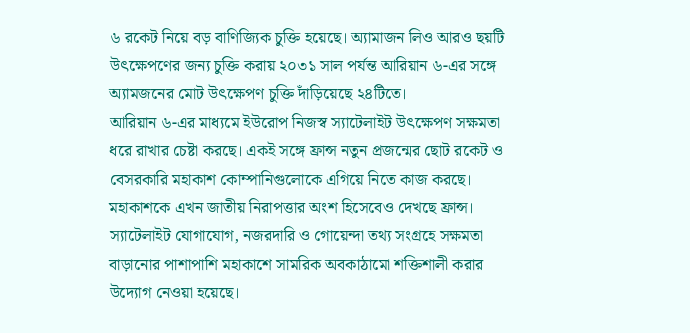৬ রকেট নিয়ে বড় বাণিজ্যিক চুক্তি হয়েছে। অ্যামাজন লিও আরও ছয়টি উৎক্ষেপণের জন্য চুক্তি করায় ২০৩১ সাল পর্যন্ত আরিয়ান ৬-এর সঙ্গে অ্যামজনের মোট উৎক্ষেপণ চুক্তি দাঁড়িয়েছে ২৪টিতে।
আরিয়ান ৬-এর মাধ্যমে ইউরোপ নিজস্ব স্যাটেলাইট উৎক্ষেপণ সক্ষমতা ধরে রাখার চেষ্টা করছে। একই সঙ্গে ফ্রান্স নতুন প্রজন্মের ছোট রকেট ও বেসরকারি মহাকাশ কোম্পানিগুলোকে এগিয়ে নিতে কাজ করছে।
মহাকাশকে এখন জাতীয় নিরাপত্তার অংশ হিসেবেও দেখছে ফ্রান্স। স্যাটেলাইট যোগাযোগ, নজরদারি ও গোয়েন্দা তথ্য সংগ্রহে সক্ষমতা বাড়ানোর পাশাপাশি মহাকাশে সামরিক অবকাঠামো শক্তিশালী করার উদ্যোগ নেওয়া হয়েছে।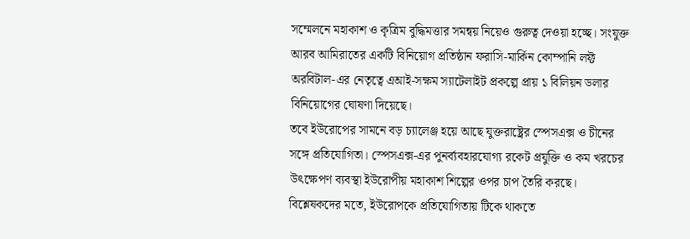সম্মেলনে মহাকাশ ও কৃত্রিম বুদ্ধিমত্তার সমন্বয় নিয়েও গুরুত্ব দেওয়া হচ্ছে। সংযুক্ত আরব আমিরাতের একটি বিনিয়োগ প্রতিষ্ঠান ফরাসি-মার্কিন কোম্পানি লফ্ট অরবিটাল-এর নেতৃত্বে এআই-সক্ষম স্যাটেলাইট প্রকল্পে প্রায় ১ বিলিয়ন ডলার বিনিয়োগের ঘোষণা দিয়েছে।
তবে ইউরোপের সামনে বড় চ্যালেঞ্জ হয়ে আছে যুক্তরাষ্ট্রের স্পেসএক্স ও চীনের সঙ্গে প্রতিযোগিতা। স্পেসএক্স-এর পুনর্ব্যবহারযোগ্য রকেট প্রযুক্তি ও কম খরচের উৎক্ষেপণ ব্যবস্থা ইউরোপীয় মহাকাশ শিল্পের ওপর চাপ তৈরি করছে।
বিশ্লেষকদের মতে, ইউরোপকে প্রতিযোগিতায় টিকে থাকতে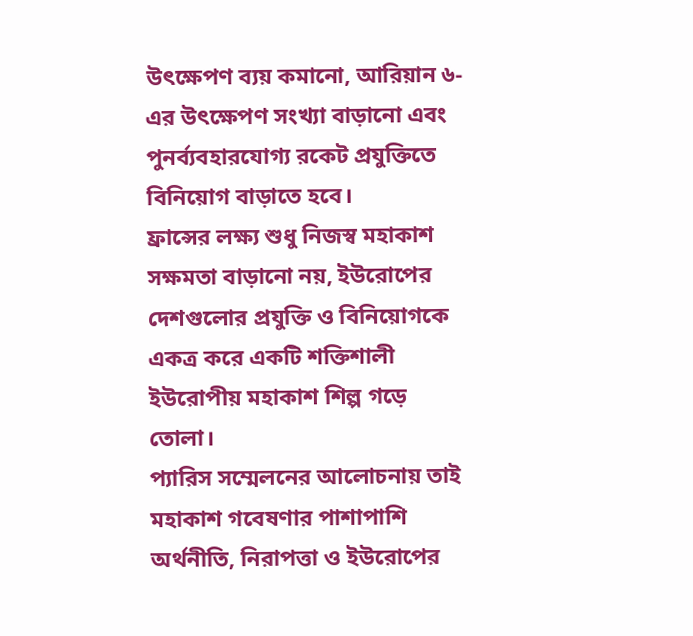উৎক্ষেপণ ব্যয় কমানো, আরিয়ান ৬-এর উৎক্ষেপণ সংখ্যা বাড়ানো এবং পুনর্ব্যবহারযোগ্য রকেট প্রযুক্তিতে বিনিয়োগ বাড়াতে হবে।
ফ্রান্সের লক্ষ্য শুধু নিজস্ব মহাকাশ সক্ষমতা বাড়ানো নয়, ইউরোপের দেশগুলোর প্রযুক্তি ও বিনিয়োগকে একত্র করে একটি শক্তিশালী ইউরোপীয় মহাকাশ শিল্প গড়ে তোলা।
প্যারিস সম্মেলনের আলোচনায় তাই মহাকাশ গবেষণার পাশাপাশি অর্থনীতি, নিরাপত্তা ও ইউরোপের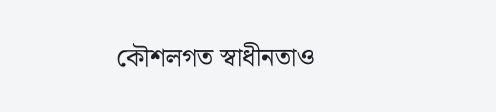কৌশলগত স্বাধীনতাও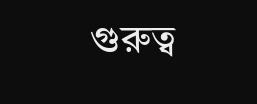গুরুত্ব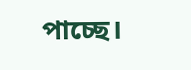পাচ্ছে।